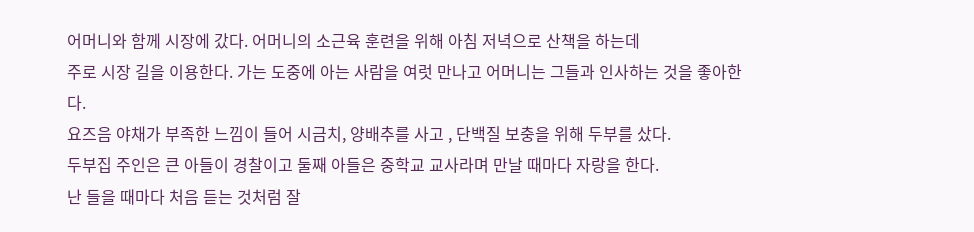어머니와 함께 시장에 갔다. 어머니의 소근육 훈련을 위해 아침 저녁으로 산책을 하는데
주로 시장 길을 이용한다. 가는 도중에 아는 사람을 여럿 만나고 어머니는 그들과 인사하는 것을 좋아한다.
요즈음 야채가 부족한 느낌이 들어 시금치, 양배추를 사고 , 단백질 보충을 위해 두부를 샀다.
두부집 주인은 큰 아들이 경찰이고 둘째 아들은 중학교 교사라며 만날 때마다 자랑을 한다.
난 들을 때마다 처음 듣는 것처럼 잘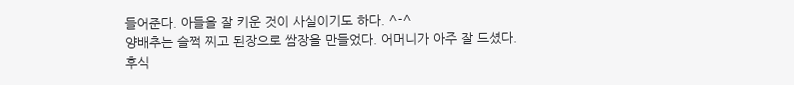들어준다. 아들을 잘 키운 것이 사실이기도 하다. ^-^
양배추는 슬쩍 찌고 된장으로 쌈장을 만들었다. 어머니가 아주 잘 드셨다.
후식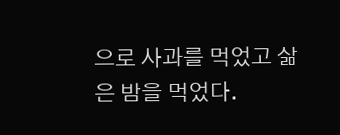으로 사과를 먹었고 삶은 밤을 먹었다.